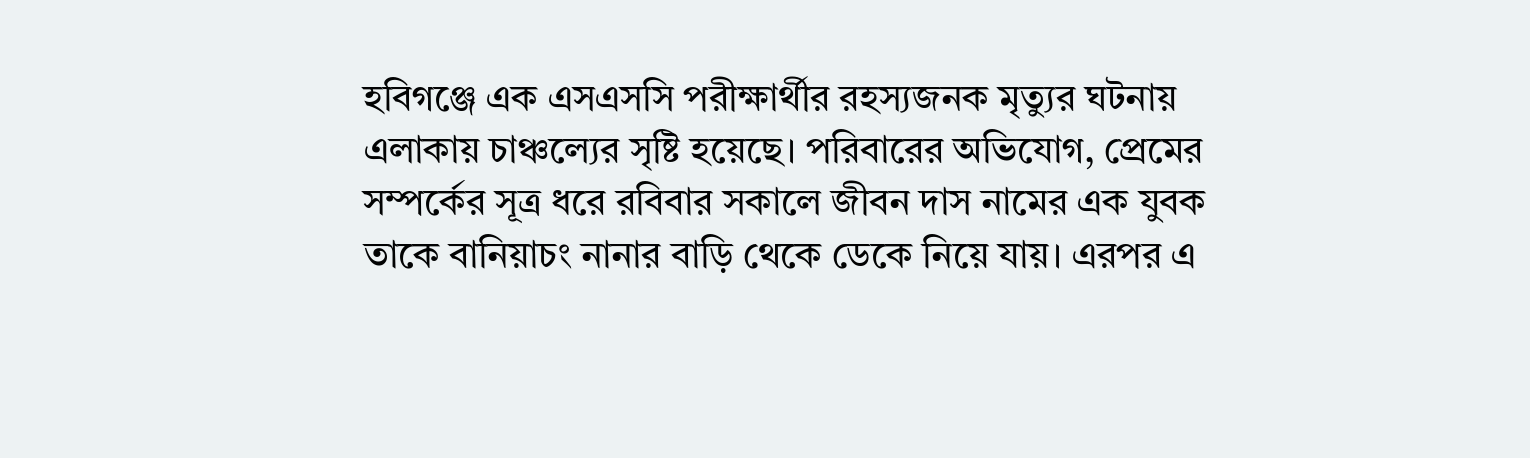হবিগঞ্জে এক এসএসসি পরীক্ষার্থীর রহস্যজনক মৃত্যুর ঘটনায় এলাকায় চাঞ্চল্যের সৃষ্টি হয়েছে। পরিবারের অভিযোগ, প্রেমের সম্পর্কের সূত্র ধরে রবিবার সকালে জীবন দাস নামের এক যুবক তাকে বানিয়াচং নানার বাড়ি থেকে ডেকে নিয়ে যায়। এরপর এ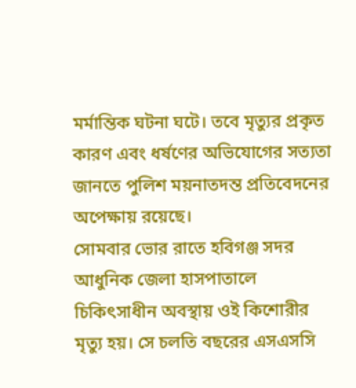মর্মান্তিক ঘটনা ঘটে। তবে মৃত্যুর প্রকৃত কারণ এবং ধর্ষণের অভিযোগের সত্যতা জানতে পুলিশ ময়নাতদন্ত প্রতিবেদনের অপেক্ষায় রয়েছে।
সোমবার ভোর রাতে হবিগঞ্জ সদর আধুনিক জেলা হাসপাতালে চিকিৎসাধীন অবস্থায় ওই কিশোরীর মৃত্যু হয়। সে চলতি বছরের এসএসসি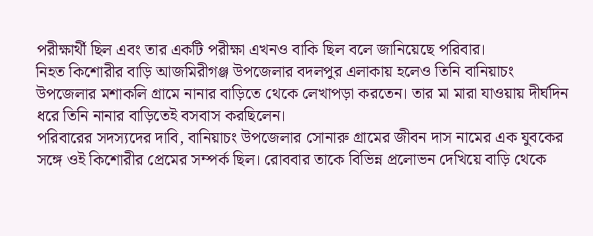পরীক্ষার্থী ছিল এবং তার একটি পরীক্ষা এখনও বাকি ছিল বলে জানিয়েছে পরিবার।
নিহত কিশোরীর বাড়ি আজমিরীগঞ্জ উপজেলার বদলপুর এলাকায় হলেও তিনি বানিয়াচং উপজেলার মশাকলি গ্রামে নানার বাড়িতে থেকে লেখাপড়া করতেন। তার মা মারা যাওয়ায় দীর্ঘদিন ধরে তিনি নানার বাড়িতেই বসবাস করছিলেন।
পরিবারের সদস্যদের দাবি, বানিয়াচং উপজেলার সোনারু গ্রামের জীবন দাস নামের এক যুবকের সঙ্গে ওই কিশোরীর প্রেমের সম্পর্ক ছিল। রোববার তাকে বিভিন্ন প্রলোভন দেখিয়ে বাড়ি থেকে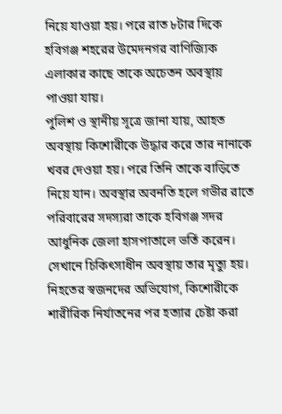নিয়ে যাওয়া হয়। পরে রাত ৮টার দিকে হবিগঞ্জ শহরের উমেদনগর বাণিজ্যিক এলাকার কাছে তাকে অচেতন অবস্থায় পাওয়া যায়।
পুলিশ ও স্থানীয় সূত্রে জানা যায়, আহত অবস্থায় কিশোরীকে উদ্ধার করে তার নানাকে খবর দেওয়া হয়। পরে তিনি তাকে বাড়িতে নিয়ে যান। অবস্থার অবনতি হলে গভীর রাতে পরিবারের সদস্যরা তাকে হবিগঞ্জ সদর আধুনিক জেলা হাসপাতালে ভর্তি করেন। সেখানে চিকিৎসাধীন অবস্থায় তার মৃত্যু হয়।
নিহতের স্বজনদের অভিযোগ, কিশোরীকে শারীরিক নির্যাতনের পর হত্যার চেষ্টা করা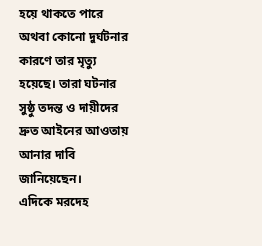হয়ে থাকতে পারে অথবা কোনো দুর্ঘটনার কারণে তার মৃত্যু হয়েছে। তারা ঘটনার সুষ্ঠু তদন্ত ও দায়ীদের দ্রুত আইনের আওতায় আনার দাবি জানিয়েছেন।
এদিকে মরদেহ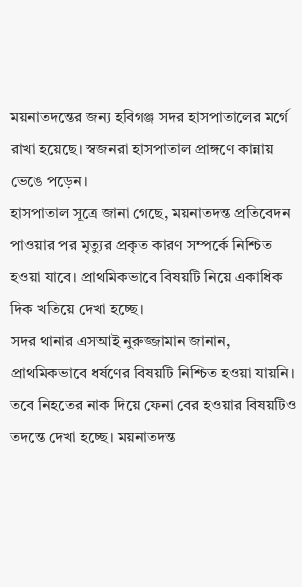ময়নাতদন্তের জন্য হবিগঞ্জ সদর হাসপাতালের মর্গে রাখা হয়েছে। স্বজনরা হাসপাতাল প্রাঙ্গণে কান্নায় ভেঙে পড়েন।
হাসপাতাল সূত্রে জানা গেছে, ময়নাতদন্ত প্রতিবেদন পাওয়ার পর মৃত্যুর প্রকৃত কারণ সম্পর্কে নিশ্চিত হওয়া যাবে। প্রাথমিকভাবে বিষয়টি নিয়ে একাধিক দিক খতিয়ে দেখা হচ্ছে।
সদর থানার এসআই নুরুজ্জামান জানান, প্রাথমিকভাবে ধর্ষণের বিষয়টি নিশ্চিত হওয়া যায়নি। তবে নিহতের নাক দিয়ে ফেনা বের হওয়ার বিষয়টিও তদন্তে দেখা হচ্ছে। ময়নাতদন্ত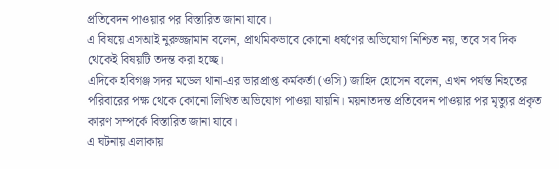প্রতিবেদন পাওয়ার পর বিস্তারিত জানা যাবে।
এ বিষয়ে এসআই নুরুজ্জামান বলেন, প্রাথমিকভাবে কোনো ধর্ষণের অভিযোগ নিশ্চিত নয়, তবে সব দিক থেকেই বিষয়টি তদন্ত করা হচ্ছে।
এদিকে হবিগঞ্জ সদর মডেল থানা-এর ভারপ্রাপ্ত কর্মকর্তা (ওসি) জাহিদ হোসেন বলেন, এখন পর্যন্ত নিহতের পরিবারের পক্ষ থেকে কোনো লিখিত অভিযোগ পাওয়া যায়নি। ময়নাতদন্ত প্রতিবেদন পাওয়ার পর মৃত্যুর প্রকৃত কারণ সম্পর্কে বিস্তারিত জানা যাবে।
এ ঘটনায় এলাকায়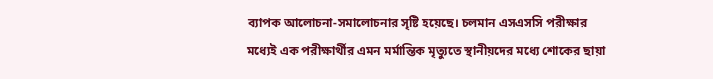ব্যাপক আলোচনা-সমালোচনার সৃষ্টি হয়েছে। চলমান এসএসসি পরীক্ষার মধ্যেই এক পরীক্ষার্থীর এমন মর্মান্তিক মৃত্যুতে স্থানীয়দের মধ্যে শোকের ছায়া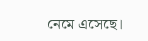নেমে এসেছে।